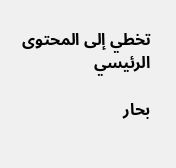تخطي إلى المحتوى الرئيسي

بحار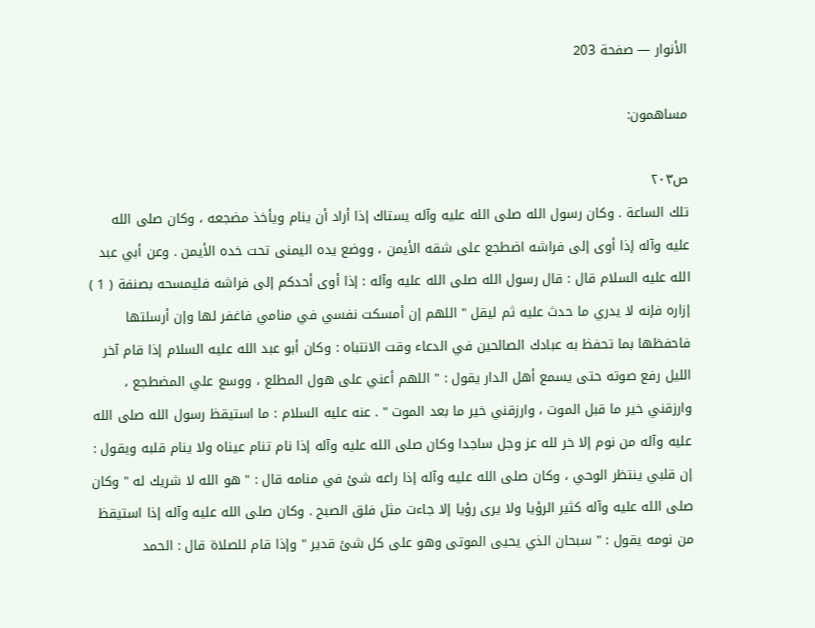الأنوار — صفحة 203

مساهمون:

ص٢٠٣
تلك الساعة . وكان رسول الله صلى الله عليه وآله يستاك إذا أراد أن ينام ويأخذ مضجعه ، وكان صلى الله عليه وآله إذا أوى إلى فراشه اضطجع على شقه الأيمن ، ووضع يده اليمنى تحت خده الأيمن . وعن أبي عبد الله عليه السلام قال : قال رسول الله صلى الله عليه وآله : إذا أوى أحدكم إلى فراشه فليمسحه بصنفة ( 1 ) إزاره فإنه لا يدري ما حدث عليه ثم ليقل " اللهم إن أمسكت نفسي في منامي فاغفر لها وإن أرسلتها فاحفظها بما تحفظ به عبادك الصالحين في الدعاء وقت الانتباه : وكان أبو عبد الله عليه السلام إذا قام آخر الليل رفع صوته حتى يسمع أهل الدار يقول : " اللهم أعني على هول المطلع ، ووسع علي المضطجع ، وارزقني خير ما قبل الموت ، وارزقني خير ما بعد الموت " . عنه عليه السلام : ما استيقظ رسول الله صلى الله عليه وآله من نوم إلا خر لله عز وجل ساجدا وكان صلى الله عليه وآله إذا نام تنام عيناه ولا ينام قلبه ويقول : إن قلبي ينتظر الوحي ، وكان صلى الله عليه وآله إذا راعه شئ في منامه قال : " هو الله لا شريك له " وكان صلى الله عليه وآله كثير الرؤيا ولا يرى رؤيا إلا جاءت مثل فلق الصبح . وكان صلى الله عليه وآله إذا استيقظ من نومه يقول : " سبحان الذي يحيى الموتى وهو على كل شئ قدير " وإذا قام للصلاة قال : الحمد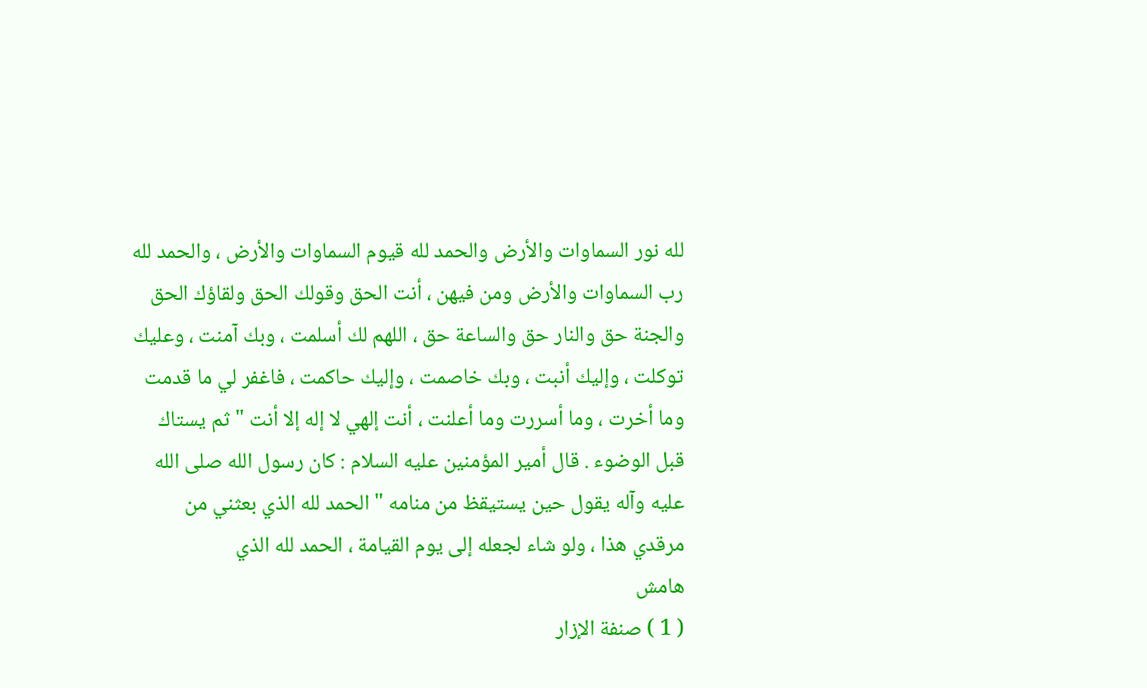لله نور السماوات والأرض والحمد لله قيوم السماوات والأرض ، والحمد لله رب السماوات والأرض ومن فيهن ، أنت الحق وقولك الحق ولقاؤك الحق والجنة حق والنار حق والساعة حق ، اللهم لك أسلمت ، وبك آمنت ، وعليك توكلت ، وإليك أنبت ، وبك خاصمت ، وإليك حاكمت ، فاغفر لي ما قدمت وما أخرت ، وما أسررت وما أعلنت ، أنت إلهي لا إله إلا أنت " ثم يستاك قبل الوضوء . قال أمير المؤمنين عليه السلام : كان رسول الله صلى الله عليه وآله يقول حين يستيقظ من منامه " الحمد لله الذي بعثني من مرقدي هذا ، ولو شاء لجعله إلى يوم القيامة ، الحمد لله الذي
هامش
( 1 ) صنفة الإزار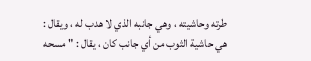طرته وحاشيته ، وهي جانبه الذي لا هدب له ، ويقال : هي حاشية الثوب من أي جانب كان ، يقال : " مسحه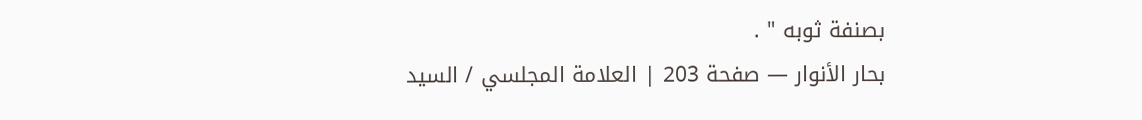بصنفة ثوبه " .
بحار الأنوار — صفحة 203 | العلامة المجلسي / السيد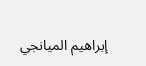إبراهيم الميانجي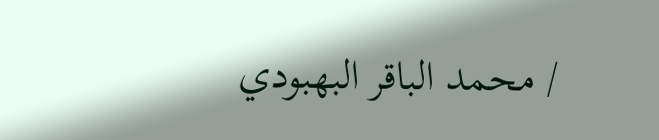/ محمد الباقر البهبودي